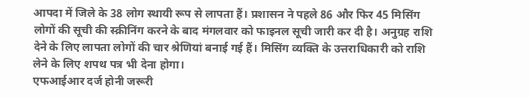आपदा में जिले के 38 लोग स्थायी रूप से लापता हैं। प्रशासन ने पहले 86 और फिर 45 मिसिंग लोगों की सूची की स्क्रीनिंग करने के बाद मंगलवार को फाइनल सूची जारी कर दी है। अनुग्रह राशि देने के लिए लापता लोगों की चार श्रेणियां बनाई गई हैं। मिसिंग व्यक्ति के उत्तराधिकारी को राशि लेने के लिए शपथ पत्र भी देना होगा।
एफआईआर दर्ज होनी जरूरी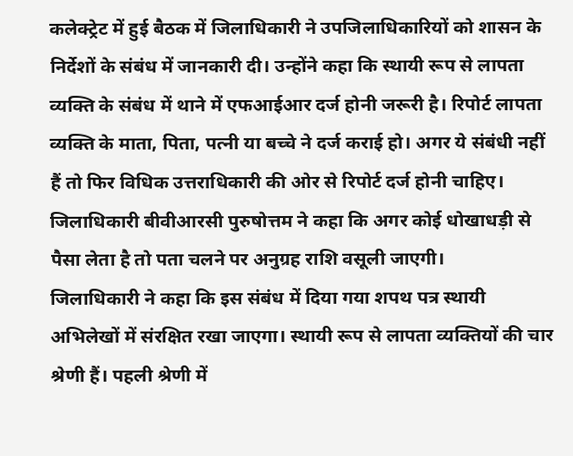कलेक्ट्रेट में हुई बैठक में जिलाधिकारी ने उपजिलाधिकारियों को शासन के निर्देशों के संबंध में जानकारी दी। उन्होंने कहा कि स्थायी रूप से लापता व्यक्ति के संबंध में थाने में एफआईआर दर्ज होनी जरूरी है। रिपोर्ट लापता व्यक्ति के माता, पिता, पत्नी या बच्चे ने दर्ज कराई हो। अगर ये संबंधी नहीं हैं तो फिर विधिक उत्तराधिकारी की ओर से रिपोर्ट दर्ज होनी चाहिए। जिलाधिकारी बीवीआरसी पुरुषोत्तम ने कहा कि अगर कोई धोखाधड़ी से पैसा लेता है तो पता चलने पर अनुग्रह राशि वसूली जाएगी।
जिलाधिकारी ने कहा कि इस संबंध में दिया गया शपथ पत्र स्थायी अभिलेखों में संरक्षित रखा जाएगा। स्थायी रूप से लापता व्यक्तियों की चार श्रेणी हैं। पहली श्रेणी में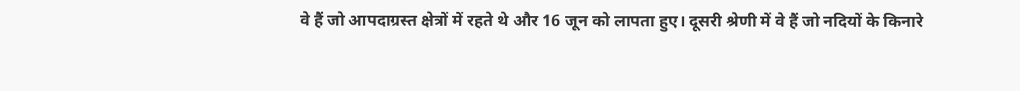वे हैं जो आपदाग्रस्त क्षेत्रों में रहते थे और 16 जून को लापता हुए। दूसरी श्रेणी में वे हैं जो नदियों के किनारे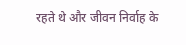रहते थे और जीवन निर्वाह के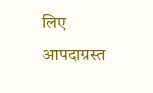लिए आपदाग्रस्त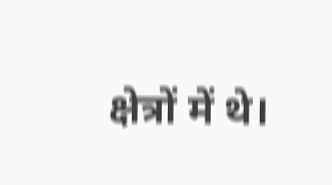क्षेत्रों में थे।